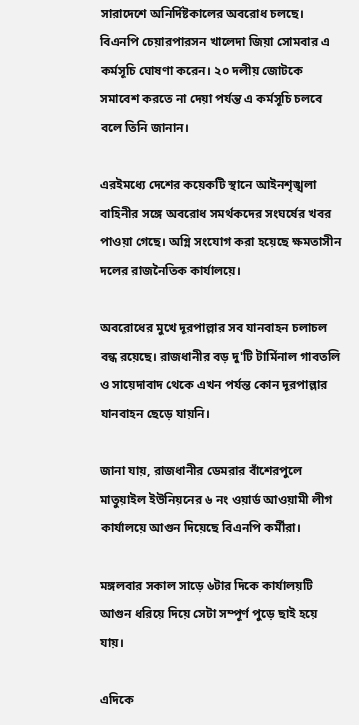সারাদেশে অনির্দিষ্টকালের অবরোধ চলছে। বিএনপি চেয়ারপারসন খালেদা জিয়া সোমবার এ কর্মসূচি ঘোষণা করেন। ২০ দলীয় জোটকে সমাবেশ করতে না দেয়া পর্যন্ত এ কর্মসূচি চলবে বলে তিনি জানান।

এরইমধ্যে দেশের কয়েকটি স্থানে আইনশৃঙ্খলা বাহিনীর সঙ্গে অবরোধ সমর্থকদের সংঘর্ষের খবর পাওয়া গেছে। অগ্নি সংযোগ করা হয়েছে ক্ষমতাসীন দলের রাজনৈতিক কার্যালয়ে।

অবরোধের মুখে দূরপাল্লার সব যানবাহন চলাচল বন্ধ রয়েছে। রাজধানীর বড় দু'টি টার্মিনাল গাবতলি ও সায়েদাবাদ থেকে এখন পর্যন্ত কোন দূরপাল্লার যানবাহন ছেড়ে যায়নি।

জানা যায়, রাজধানীর ডেমরার বাঁশেরপুলে মাতুয়াইল ইউনিয়নের ৬ নং ওয়ার্ড আওয়ামী লীগ কার্যালয়ে আগুন দিয়েছে বিএনপি কর্মীরা।

মঙ্গলবার সকাল সাড়ে ৬টার দিকে কার্যালয়টি আগুন ধরিয়ে দিয়ে সেটা সম্পূর্ণ পুড়ে ছাই হয়ে যায়।

এদিকে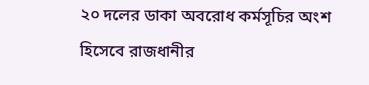২০ দলের ডাকা অবরোধ কর্মসূচির অংশ হিসেবে রাজধানীর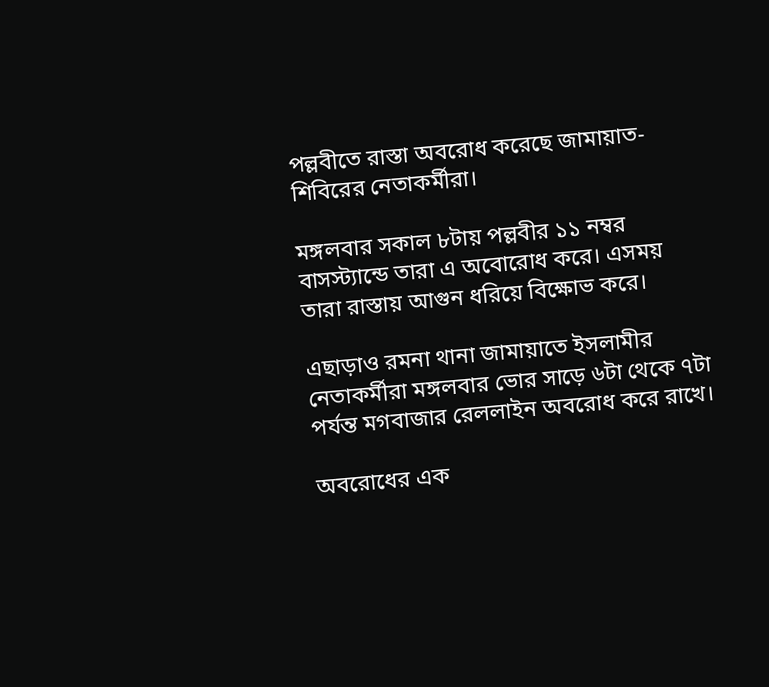পল্লবীতে রাস্তা অবরোধ করেছে জামায়াত-শিবিরের নেতাকর্মীরা।

মঙ্গলবার সকাল ৮টায় পল্লবীর ১১ নম্বর বাসস্ট্যান্ডে তারা এ অবোরোধ করে। এসময় তারা রাস্তায় আগুন ধরিয়ে বিক্ষোভ করে।

এছাড়াও রমনা থানা জামায়াতে ইসলামীর নেতাকর্মীরা মঙ্গলবার ভোর সাড়ে ৬টা থেকে ৭টা পর্যন্ত মগবাজার রেললাইন অবরোধ করে রাখে।

অবরোধের এক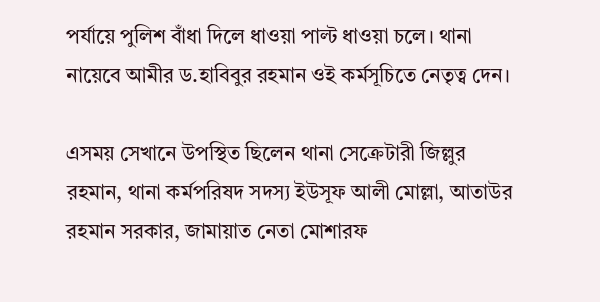পর্যায়ে পুলিশ বাঁধা দিলে ধাওয়া পাল্ট ধাওয়া চলে। থানা নায়েবে আমীর ড.হাবিবুর রহমান ওই কর্মসূচিতে নেতৃত্ব দেন।

এসময় সেখানে উপস্থিত ছিলেন থানা সেক্রেটারী জিল্লুর রহমান, থানা কর্মপরিষদ সদস্য ইউসূফ আলী মোল্লা, আতাউর রহমান সরকার, জামায়াত নেতা মোশারফ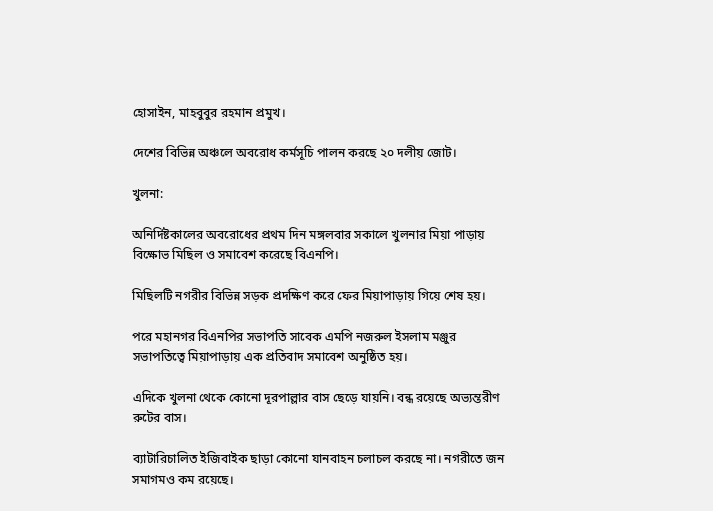হোসাইন, মাহবুবুর রহমান প্রমুখ।

দেশের বিভিন্ন অঞ্চলে অবরোধ কর্মসূচি পালন করছে ২০ দলীয় জোট।

খুলনা:

অনির্দিষ্টকালের অবরোধের প্রথম দিন মঙ্গলবার সকালে খুলনার মিয়া পাড়ায় বিক্ষোভ মিছিল ও সমাবেশ করেছে বিএনপি।

মিছিলটি নগরীর বিভিন্ন সড়ক প্রদক্ষিণ করে ফের মিয়াপাড়ায় গিয়ে শেষ হয়।

পরে মহানগর বিএনপির সভাপতি সাবেক এমপি নজরুল ইসলাম মঞ্জুর সভাপতিত্বে মিয়াপাড়ায় এক প্রতিবাদ সমাবেশ অনুষ্ঠিত হয়।

এদিকে খুলনা থেকে কোনো দূরপাল্লার বাস ছেড়ে যায়নি। বন্ধ রয়েছে অভ্যন্তরীণ রুটের বাস।

ব্যাটারিচালিত ইজিবাইক ছাড়া কোনো যানবাহন চলাচল করছে না। নগরীতে জন সমাগমও কম রয়েছে।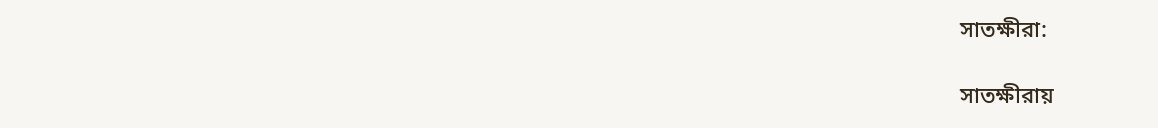সাতক্ষীরা:

সাতক্ষীরায়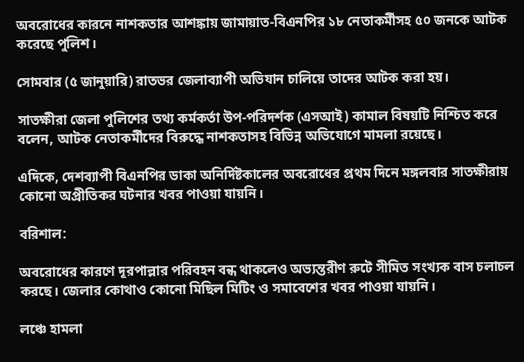অবরোধের কারনে নাশকতার আশঙ্কায় জামায়াত-বিএনপির ১৮ নেতাকর্মীসহ ৫০ জনকে আটক করেছে পুলিশ।

সোমবার (৫ জানুয়ারি) রাতভর জেলাব্যাপী অভিযান চালিয়ে তাদের আটক করা হয়।

সাতক্ষীরা জেলা পুলিশের তথ্য কর্মকর্তা উপ-পরিদর্শক (এসআই) কামাল বিষয়টি নিশ্চিত করে বলেন, আটক নেতাকর্মীদের বিরুদ্ধে নাশকতাসহ বিভিন্ন অভিযোগে মামলা রয়েছে।

এদিকে, দেশব্যাপী বিএনপির ডাকা অনির্দিষ্টকালের অবরোধের প্রথম দিনে মঙ্গলবার সাতক্ষীরায় কোনো অপ্রীতিকর ঘটনার খবর পাওয়া যায়নি।

বরিশাল:

অবরোধের কারণে দূরপাল্লার পরিবহন বন্ধ থাকলেও অভ্যন্তরীণ রুটে সীমিত সংখ্যক বাস চলাচল করছে। জেলার কোথাও কোনো মিছিল মিটিং ও সমাবেশের খবর পাওয়া যায়নি।

লঞ্চে হামলা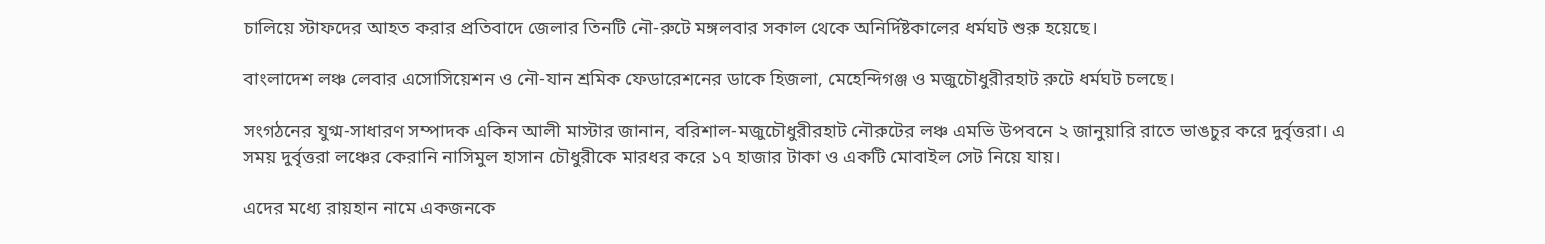চালিয়ে স্টাফদের আহত করার প্রতিবাদে জেলার তিনটি নৌ-রুটে মঙ্গলবার সকাল থেকে অনির্দিষ্টকালের ধর্মঘট শুরু হয়েছে।

বাংলাদেশ লঞ্চ লেবার এসোসিয়েশন ও নৌ-যান শ্রমিক ফেডারেশনের ডাকে হিজলা, মেহেন্দিগঞ্জ ও মজুচৌধুরীরহাট রুটে ধর্মঘট চলছে।

সংগঠনের যুগ্ম-সাধারণ সম্পাদক একিন আলী মাস্টার জানান, বরিশাল-মজুচৌধুরীরহাট নৌরুটের লঞ্চ এমভি উপবনে ২ জানুয়ারি রাতে ভাঙচুর করে দুর্বৃত্তরা। এ সময় দুর্বৃত্তরা লঞ্চের কেরানি নাসিমুল হাসান চৌধুরীকে মারধর করে ১৭ হাজার টাকা ও একটি মোবাইল সেট নিয়ে যায়।

এদের মধ্যে রায়হান নামে একজনকে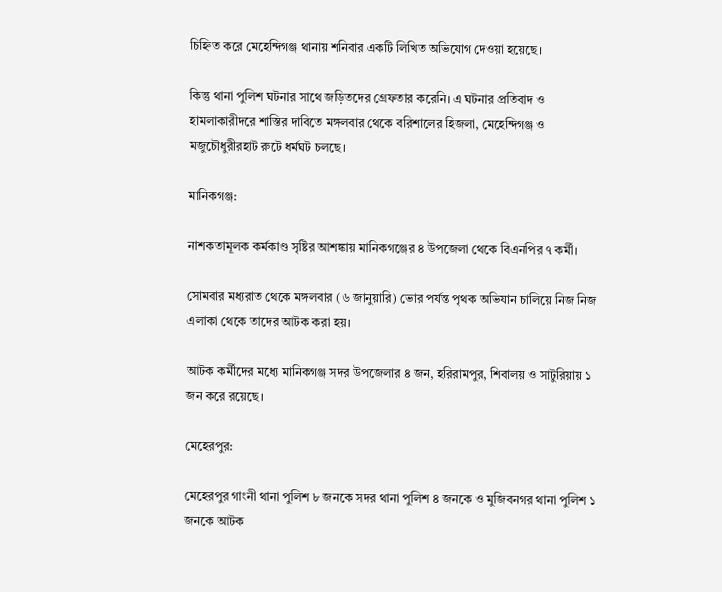চিহ্নিত করে মেহেন্দিগঞ্জ থানায় শনিবার একটি লিখিত অভিযোগ দেওয়া হয়েছে।

কিন্তু থানা পুলিশ ঘটনার সাথে জড়িতদের গ্রেফতার করেনি। এ ঘটনার প্রতিবাদ ও হামলাকারীদরে শাস্তির দাবিতে মঙ্গলবার থেকে বরিশালের হিজলা, মেহেন্দিগঞ্জ ও মজুচৌধুরীরহাট রুটে ধর্মঘট চলছে।

মানিকগঞ্জ:

নাশকতামূলক কর্মকাণ্ড সৃষ্টির আশঙ্কায় মানিকগঞ্জের ৪ উপজেলা থেকে বিএনপির ৭ কর্মী।

সোমবার মধ্যরাত থেকে মঙ্গলবার (৬ জানুয়ারি) ভোর পর্যন্ত পৃথক অভিযান চালিয়ে নিজ নিজ এলাকা থেকে তাদের আটক করা হয়।

আটক কর্মীদের মধ্যে মানিকগঞ্জ সদর উপজেলার ৪ জন, হরিরামপুর, শিবালয় ও সাটুরিয়ায় ১ জন করে রয়েছে।

মেহেরপুর:

মেহেরপুর গাংনী থানা পুলিশ ৮ জনকে সদর থানা পুলিশ ৪ জনকে ও মুজিবনগর থানা পুলিশ ১ জনকে আটক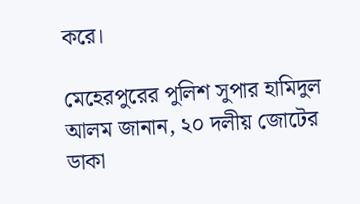করে।

মেহেরপুরের পুলিশ সুপার হামিদুল আলম জানান, ২০ দলীয় জোটের ডাকা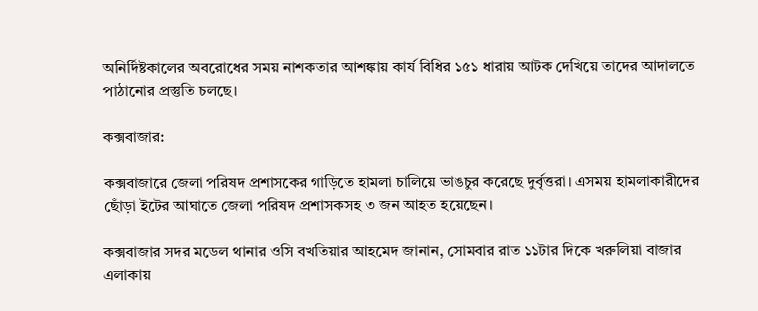অনির্দিষ্টকালের অবরোধের সময় নাশকতার আশঙ্কায় কার্য বিধির ১৫১ ধারায় আটক দেখিয়ে তাদের আদালতে পাঠানোর প্রস্তুতি চলছে।

কক্সবাজার:

কক্সবাজারে জেলা পরিষদ প্রশাসকের গাড়িতে হামলা চালিয়ে ভাঙচুর করেছে দুর্বৃত্তরা। এসময় হামলাকারীদের ছোঁড়া ইটের আঘাতে জেলা পরিষদ প্রশাসকসহ ৩ জন আহত হয়েছেন।

কক্সবাজার সদর মডেল থানার ওসি বখতিয়ার আহমেদ জানান, সোমবার রাত ১১টার দিকে খরুলিয়া বাজার এলাকায়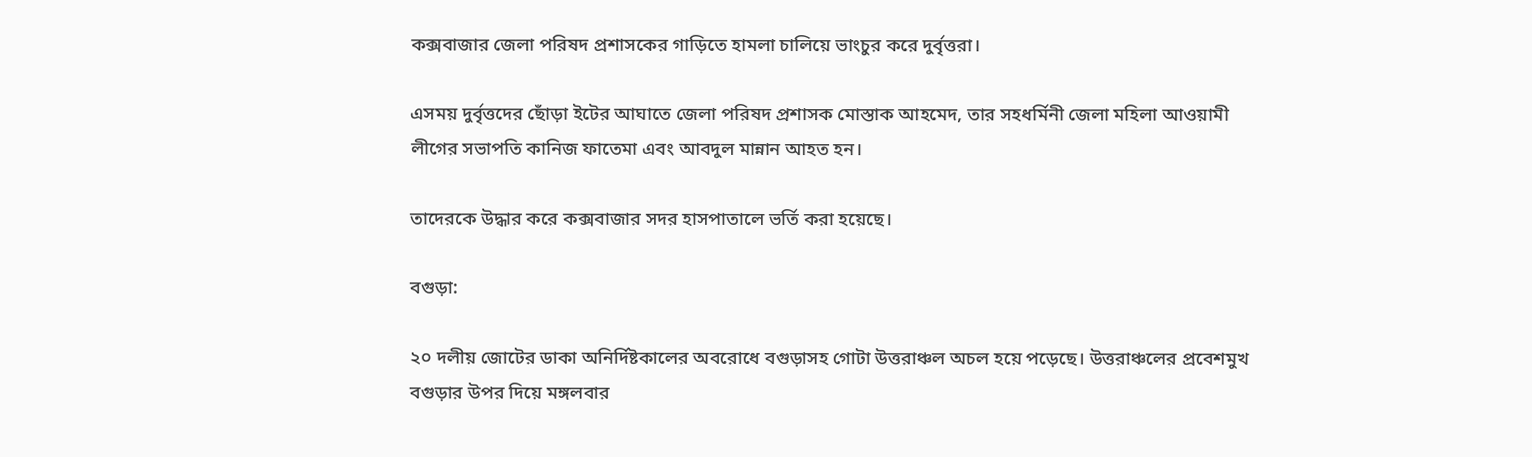কক্সবাজার জেলা পরিষদ প্রশাসকের গাড়িতে হামলা চালিয়ে ভাংচুর করে দুর্বৃত্তরা।

এসময় দুর্বৃত্তদের ছোঁড়া ইটের আঘাতে জেলা পরিষদ প্রশাসক মোস্তাক আহমেদ, তার সহধর্মিনী জেলা মহিলা আওয়ামী লীগের সভাপতি কানিজ ফাতেমা এবং আবদুল মান্নান আহত হন।

তাদেরকে উদ্ধার করে কক্সবাজার সদর হাসপাতালে ভর্তি করা হয়েছে।

বগুড়া:

২০ দলীয় জোটের ডাকা অনির্দিষ্টকালের অবরোধে বগুড়াসহ গোটা উত্তরাঞ্চল অচল হয়ে পড়েছে। উত্তরাঞ্চলের প্রবেশমুখ বগুড়ার উপর দিয়ে মঙ্গলবার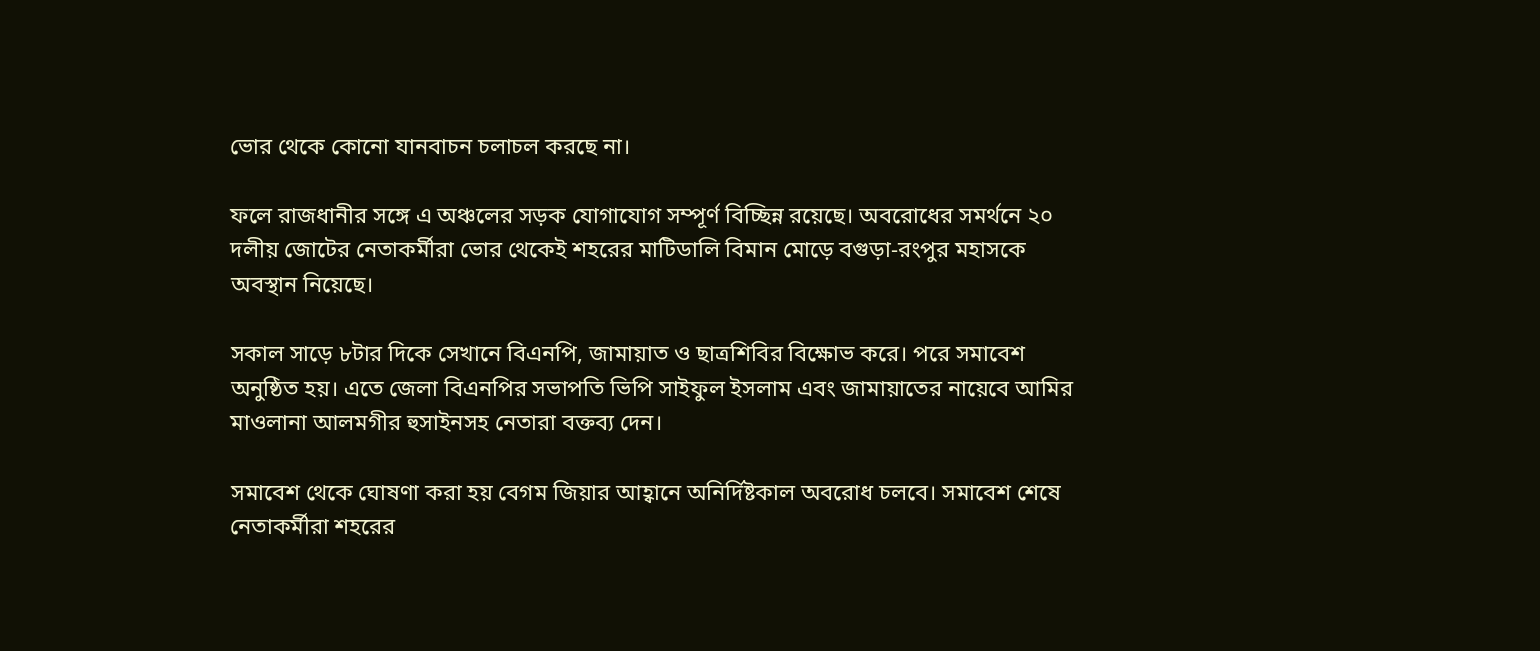ভোর থেকে কোনো যানবাচন চলাচল করছে না।

ফলে রাজধানীর সঙ্গে এ অঞ্চলের সড়ক যোগাযোগ সম্পূর্ণ বিচ্ছিন্ন রয়েছে। অবরোধের সমর্থনে ২০ দলীয় জোটের নেতাকর্মীরা ভোর থেকেই শহরের মাটিডালি বিমান মোড়ে বগুড়া-রংপুর মহাসকে অবস্থান নিয়েছে।

সকাল সাড়ে ৮টার দিকে সেখানে বিএনপি, জামায়াত ও ছাত্রশিবির বিক্ষোভ করে। পরে সমাবেশ অনুষ্ঠিত হয়। এতে জেলা বিএনপির সভাপতি ভিপি সাইফুল ইসলাম এবং জামায়াতের নায়েবে আমির মাওলানা আলমগীর হুসাইনসহ নেতারা বক্তব্য দেন।

সমাবেশ থেকে ঘোষণা করা হয় বেগম জিয়ার আহ্বানে অনির্দিষ্টকাল অবরোধ চলবে। সমাবেশ শেষে নেতাকর্মীরা শহরের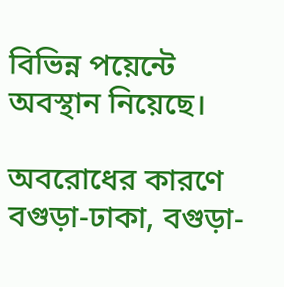বিভিন্ন পয়েন্টে অবস্থান নিয়েছে।

অবরোধের কারণে বগুড়া-ঢাকা, বগুড়া-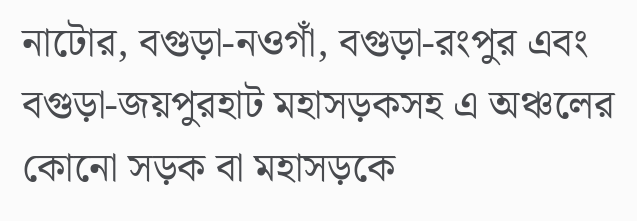নাটোর, বগুড়া-নওগাঁ, বগুড়া-রংপুর এবং বগুড়া-জয়পুরহাট মহাসড়কসহ এ অঞ্চলের কোনো সড়ক বা মহাসড়কে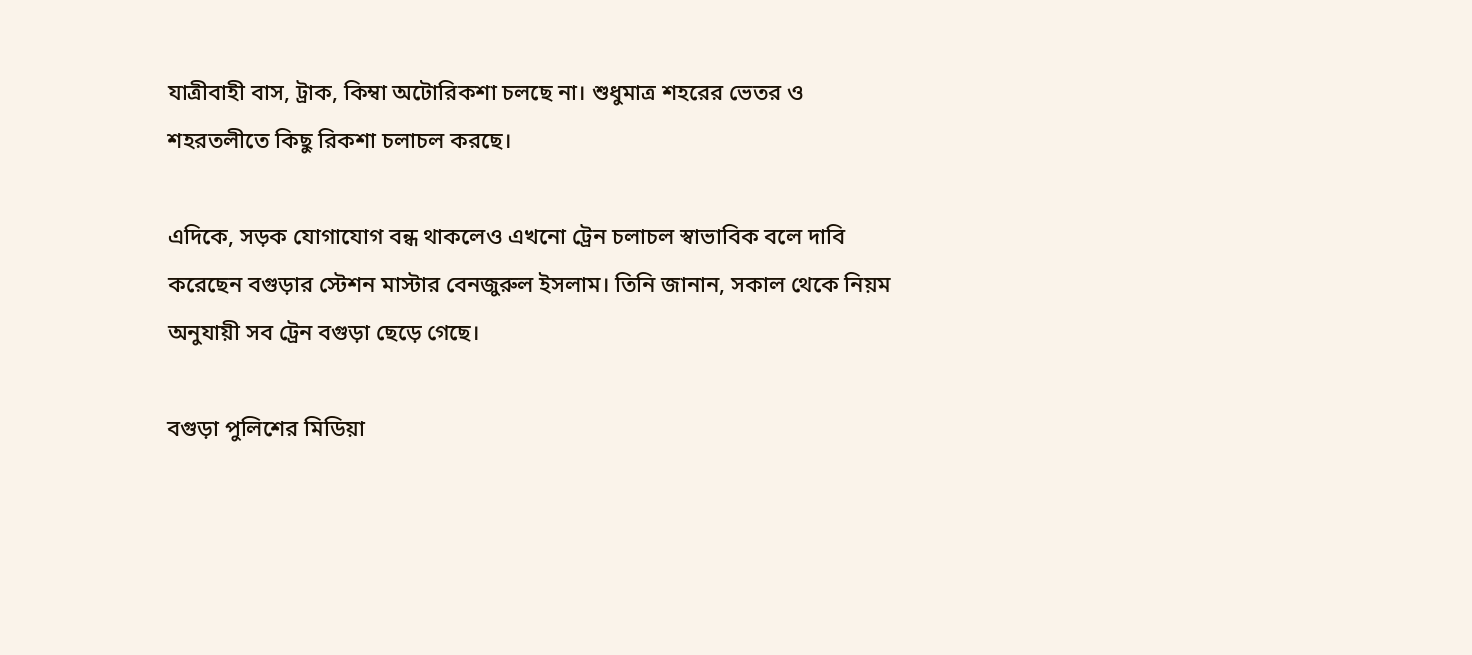যাত্রীবাহী বাস, ট্রাক, কিম্বা অটোরিকশা চলছে না। শুধুমাত্র শহরের ভেতর ও শহরতলীতে কিছু রিকশা চলাচল করছে।

এদিকে, সড়ক যোগাযোগ বন্ধ থাকলেও এখনো ট্রেন চলাচল স্বাভাবিক বলে দাবি করেছেন বগুড়ার স্টেশন মাস্টার বেনজুরুল ইসলাম। তিনি জানান, সকাল থেকে নিয়ম অনুযায়ী সব ট্রেন বগুড়া ছেড়ে গেছে।

বগুড়া পুলিশের মিডিয়া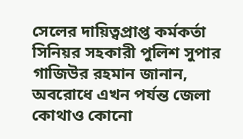সেলের দায়িত্বপ্রাপ্ত কর্মকর্তা সিনিয়র সহকারী পুলিশ সুপার গাজিউর রহমান জানান, অবরোধে এখন পর্যন্ত জেলা কোথাও কোনো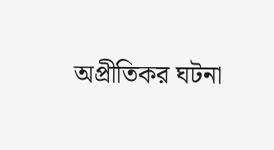অপ্রীতিকর ঘটনা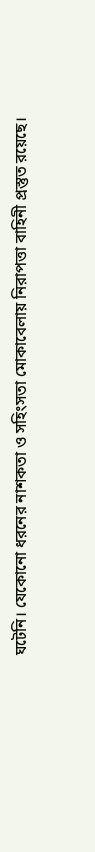ঘটেনি। যেকোনো ধরনের নাশকতা ও সহিংসতা মোকাবেলায় নিরাপত্তা বাহিনী প্রস্তুত রয়েছে।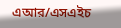এআর/এসএইচ